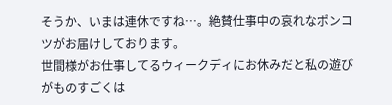そうか、いまは連休ですね…。絶賛仕事中の哀れなポンコツがお届けしております。
世間様がお仕事してるウィークディにお休みだと私の遊びがものすごくは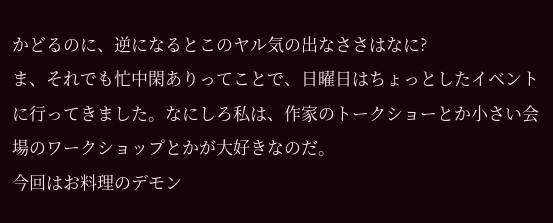かどるのに、逆になるとこのヤル気の出なささはなに?
ま、それでも忙中閑ありってことで、日曜日はちょっとしたイベントに行ってきました。なにしろ私は、作家のトークショーとか小さい会場のワークショップとかが大好きなのだ。
今回はお料理のデモン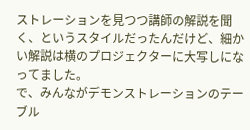ストレーションを見つつ講師の解説を聞く、というスタイルだったんだけど、細かい解説は横のプロジェクターに大写しになってました。
で、みんながデモンストレーションのテーブル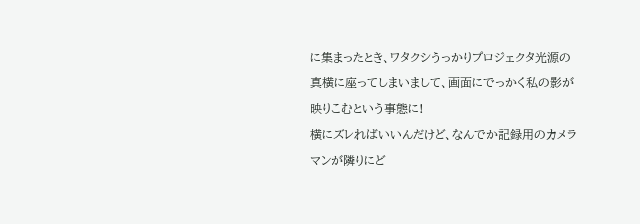に集まったとき、ワタクシうっかりプロジェクタ光源の真横に座ってしまいまして、画面にでっかく私の影が映りこむという事態に!
横にズレればいいんだけど、なんでか記録用のカメラマンが隣りにど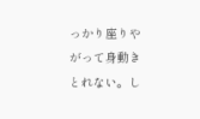っかり座りやがって身動きとれない。し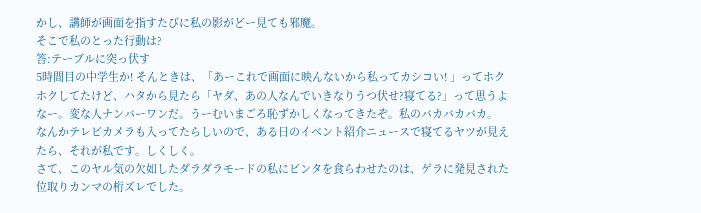かし、講師が画面を指すたびに私の影がどー見ても邪魔。
そこで私のとった行動は?
答:テーブルに突っ伏す
5時間目の中学生か! そんときは、「あーこれで画面に映んないから私ってカシコい! 」ってホクホクしてたけど、ハタから見たら「ヤダ、あの人なんでいきなりうつ伏せ?寝てる?」って思うよなー。変な人ナンバーワンだ。うーむいまごろ恥ずかしくなってきたぞ。私のバカバカバカ。
なんかテレビカメラも入ってたらしいので、ある日のイベント紹介ニュースで寝てるヤツが見えたら、それが私です。しくしく。
さて、このヤル気の欠如したダラダラモードの私にビンタを食らわせたのは、ゲラに発見された位取りカンマの桁ズレでした。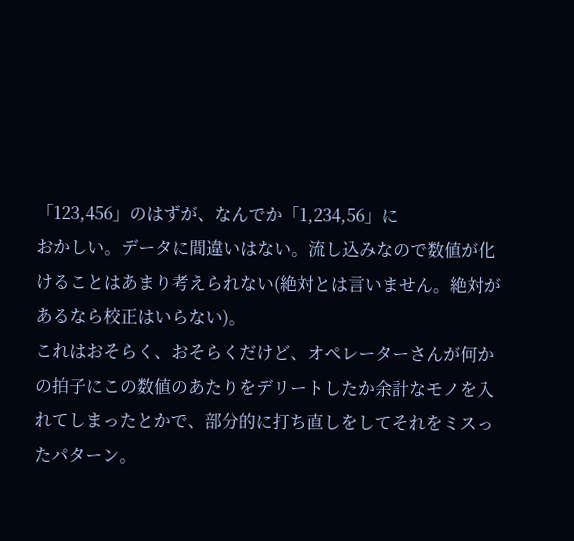「123,456」のはずが、なんでか「1,234,56」に
おかしい。データに間違いはない。流し込みなので数値が化けることはあまり考えられない(絶対とは言いません。絶対があるなら校正はいらない)。
これはおそらく、おそらくだけど、オペレーターさんが何かの拍子にこの数値のあたりをデリートしたか余計なモノを入れてしまったとかで、部分的に打ち直しをしてそれをミスったパターン。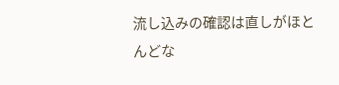流し込みの確認は直しがほとんどな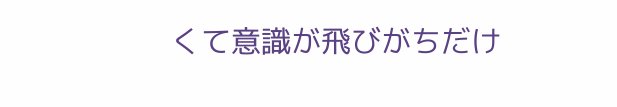くて意識が飛びがちだけ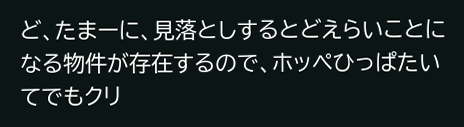ど、たまーに、見落としするとどえらいことになる物件が存在するので、ホッペひっぱたいてでもクリ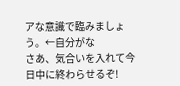アな意識で臨みましょう。←自分がな
さあ、気合いを入れて今日中に終わらせるぞ!